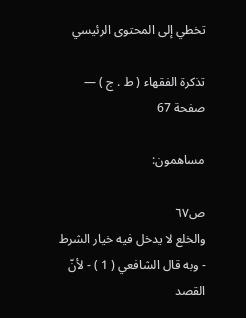تخطي إلى المحتوى الرئيسي

تذكرة الفقهاء ( ط . ج ) — صفحة 67

مساهمون:

ص٦٧
والخلع لا يدخل فيه خيار الشرط - وبه قال الشافعي ( 1 ) - لأنّ القصد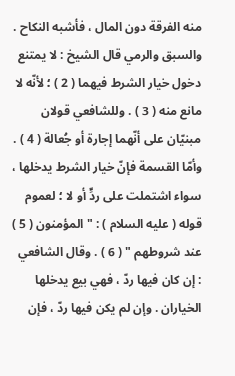منه الفرقة دون المال ، فأشبه النكاح . والسبق والرمي قال الشيخ : لا يمتنع دخول خيار الشرط فيهما ( 2 ) ؛ لأنّه لا مانع منه ( 3 ) . وللشافعي قولان مبنيّان على أنّهما إجارة أو جُعالة ( 4 ) . وأمّا القسمة فإنّ خيار الشرط يدخلها ، سواء اشتملت على ردٍّ أو لا ؛ لعموم قوله ( عليه السلام ) : " المؤمنون ( 5 ) عند شروطهم " ( 6 ) . وقال الشافعي : إن كان فيها ردّ ، فهي بيع يدخلها الخياران . وإن لم يكن فيها ردّ ، فإن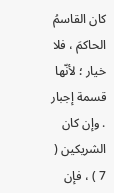كان القاسمُ الحاكمَ ، فلا خيار ؛ لأنّها قسمة إجبار . وإن كان الشريكين ( 7 ) ، فإن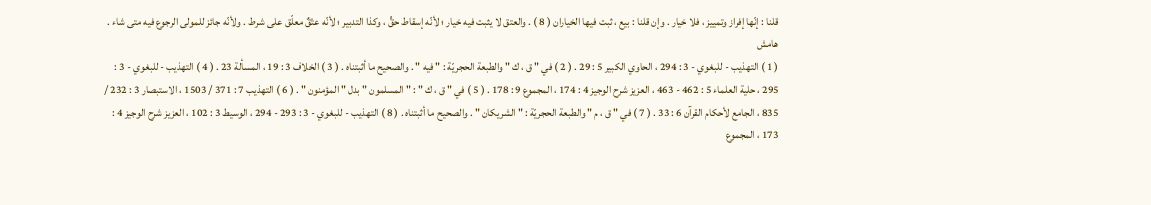قلنا : إنّها إفراز وتمييز ، فلا خيار . وإن قلنا : بيع ، ثبت فيها الخياران ( 8 ) . والعتق لا يثبت فيه خيار ؛ لأنّه إسقاط حقٍّ ، وكذا التدبير ؛ لأنّه عتْقٌ معلّق على شرط . ولأنّه جائز للمولى الرجوع فيه متى شاء .
هامش
( 1 ) التهذيب - للبغوي - 3 : 294 ، الحاوي الكبير 5 : 29 . ( 2 ) في " ق ، ك " والطبعة الحجريّة : " فيه " . والصحيح ما أثبتناه . ( 3 ) الخلاف 3 : 19 ، المسألة 23 . ( 4 ) التهذيب - للبغوي - 3 : 295 ، حلية العلماء 5 : 462 - 463 ، العزيز شرح الوجيز 4 : 174 ، المجموع 9 : 178 . ( 5 ) في " ق ، ك " : " المسلمون " بدل " المؤمنون " . ( 6 ) التهذيب 7 : 371 / 1503 ، الاستبصار 3 : 232 / 835 ، الجامع لأحكام القرآن 6 : 33 . ( 7 ) في " ق ، م " والطبعة الحجريّة : " الشريكان " . والصحيح ما أثبتناه . ( 8 ) التهذيب - للبغوي - 3 : 293 - 294 ، الوسيط 3 : 102 ، العزيز شرح الوجيز 4 : 173 ، المجموع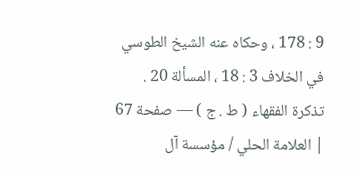9 : 178 ، وحكاه عنه الشيخ الطوسي في الخلاف 3 : 18 ، المسألة 20 .
تذكرة الفقهاء ( ط . ج ) — صفحة 67 | العلامة الحلي / مؤسسة آل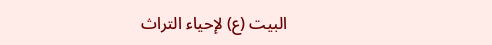البيت (ع) لإحياء التراث